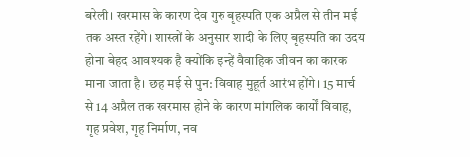बरेली। खरमास के कारण देव गुरु बृहस्पति एक अप्रैल से तीन मई तक अस्त रहेंगे। शास्त्रों के अनुसार शादी के लिए बृहस्पति का उदय होना बेहद आवश्यक है क्योंकि इन्हें वैवाहिक जीवन का कारक माना जाता है। छह मई से पुन: विवाह मुहूर्त आरंभ होंगे। 15 मार्च से 14 अप्रैल तक खरमास होने के कारण मांगलिक कार्यों विवाह, गृह प्रवेश, गृह निर्माण, नव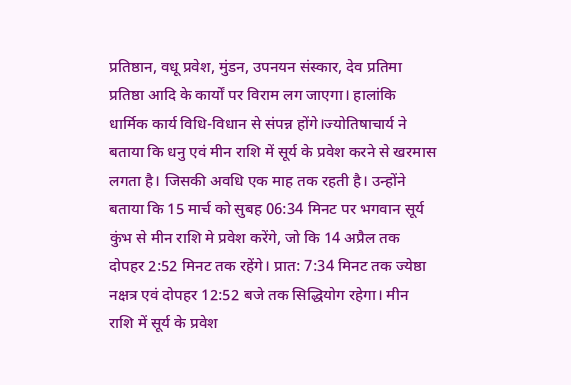प्रतिष्ठान, वधू प्रवेश, मुंडन, उपनयन संस्कार, देव प्रतिमा प्रतिष्ठा आदि के कार्यों पर विराम लग जाएगा। हालांकि धार्मिक कार्य विधि-विधान से संपन्न होंगे।ज्योतिषाचार्य ने बताया कि धनु एवं मीन राशि में सूर्य के प्रवेश करने से खरमास लगता है। जिसकी अवधि एक माह तक रहती है। उन्होंने बताया कि 15 मार्च को सुबह 06:34 मिनट पर भगवान सूर्य कुंभ से मीन राशि मे प्रवेश करेंगे, जो कि 14 अप्रैल तक दोपहर 2:52 मिनट तक रहेंगे। प्रात: 7:34 मिनट तक ज्येष्ठा नक्षत्र एवं दोपहर 12:52 बजे तक सिद्धियोग रहेगा। मीन राशि में सूर्य के प्रवेश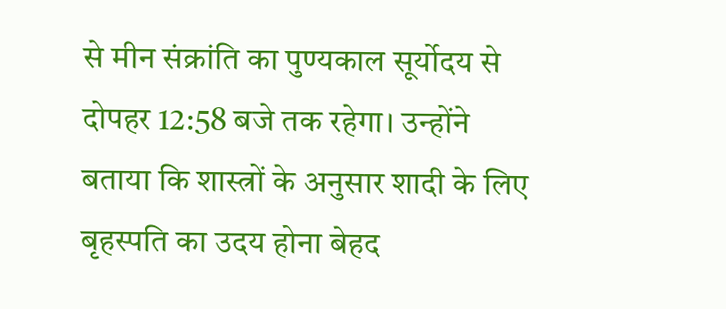से मीन संक्रांति का पुण्यकाल सूर्योदय से दोपहर 12:58 बजे तक रहेगा। उन्होंने बताया कि शास्त्रों के अनुसार शादी के लिए बृहस्पति का उदय होना बेहद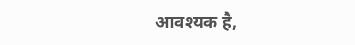आवश्यक है,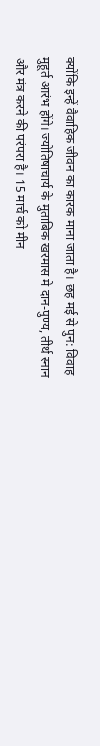क्योंकि इन्हें वैवाहिक जीवन का कारक माना जाता है। छह मई से पुन: विवाह मुहूर्त आरंभ होंगे। ज्योतिषाचार्य के मुताबिक खरमास मे दान-पुण्य, तीर्थ स्नान और मंत्र करने की परंपरा है। 15 मार्च को मीन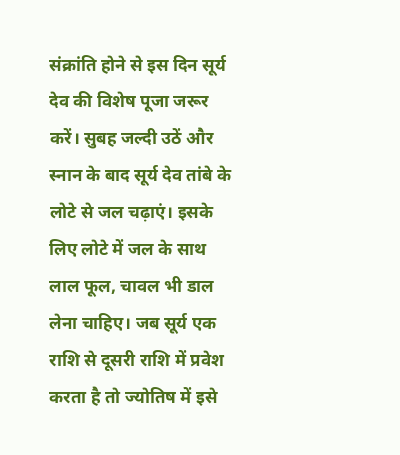संक्रांति होने से इस दिन सूर्य देव की विशेष पूजा जरूर करें। सुबह जल्दी उठें और स्नान के बाद सूर्य देव तांबे के लोटे से जल चढ़ाएं। इसके लिए लोटे में जल के साथ लाल फूल, चावल भी डाल लेना चाहिए। जब सूर्य एक राशि से दूसरी राशि में प्रवेश करता है तो ज्योतिष में इसे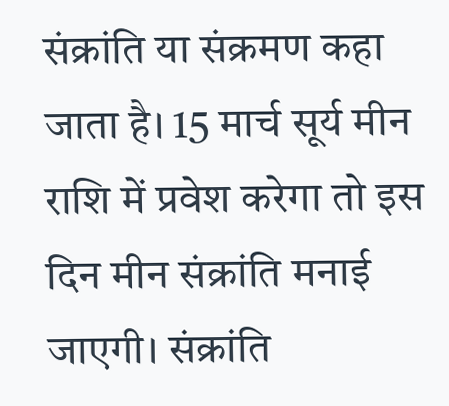संक्रांति या संक्रमण कहा जाता है। 15 मार्च सूर्य मीन राशि में प्रवेश करेगा तो इस दिन मीन संक्रांति मनाई जाएगी। संक्रांति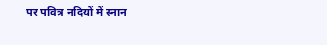पर पवित्र नदियों में स्नान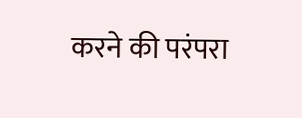करने की परंपरा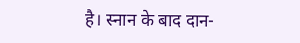है। स्नान के बाद दान-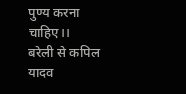पुण्य करना चाहिए।।
बरेली से कपिल यादव